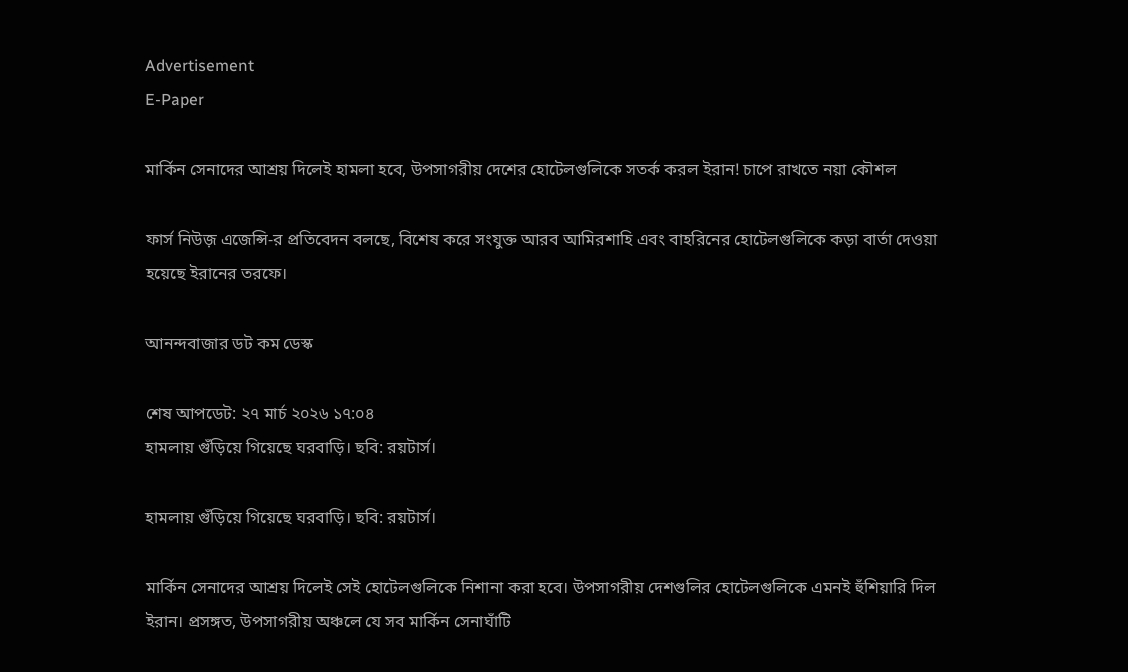Advertisement
E-Paper

মার্কিন সেনাদের আশ্রয় দিলেই হামলা হবে, উপসাগরীয় দেশের হোটেলগুলিকে সতর্ক করল ইরান! চাপে রাখতে নয়া কৌশল

ফার্স নিউজ় এজেন্সি-র প্রতিবেদন বলছে, বিশেষ করে সংযুক্ত আরব আমিরশাহি এবং বাহরিনের হোটেলগুলিকে কড়া বার্তা দেওয়া হয়েছে ইরানের তরফে।

আনন্দবাজার ডট কম ডেস্ক

শেষ আপডেট: ২৭ মার্চ ২০২৬ ১৭:০৪
হামলায় গুঁড়িয়ে গিয়েছে ঘরবাড়ি। ছবি: রয়টার্স।

হামলায় গুঁড়িয়ে গিয়েছে ঘরবাড়ি। ছবি: রয়টার্স।

মার্কিন সেনাদের আশ্রয় দিলেই সেই হোটেলগুলিকে নিশানা করা হবে। উপসাগরীয় দেশগুলির হোটেলগুলিকে এমনই হুঁশিয়ারি দিল ইরান। প্রসঙ্গত, উপসাগরীয় অঞ্চলে যে সব মার্কিন সেনাঘাঁটি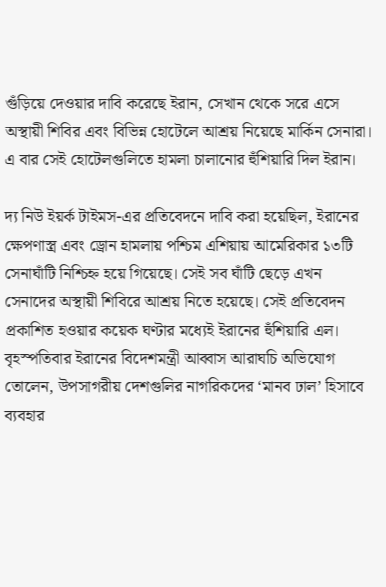গুঁড়িয়ে দেওয়ার দাবি করেছে ইরান, সেখান থেকে সরে এসে অস্থায়ী শিবির এবং বিভিন্ন হোটেলে আশ্রয় নিয়েছে মার্কিন সেনারা। এ বার সেই হোটেলগুলিতে হামলা চালানোর হুঁশিয়ারি দিল ইরান।

দ্য নিউ ইয়র্ক টাইমস-এর প্রতিবেদনে দাবি করা হয়েছিল, ইরানের ক্ষেপণাস্ত্র এবং ড্রোন হামলায় পশ্চিম এশিয়ায় আমেরিকার ১৩টি সেনাঘাঁটি নিশ্চিহ্ন হয়ে গিয়েছে। সেই সব ঘাঁটি ছেড়ে এখন সেনাদের অস্থায়ী শিবিরে আশ্রয় নিতে হয়েছে। সেই প্রতিবেদন প্রকাশিত হওয়ার কয়েক ঘণ্টার মধ্যেই ইরানের হুঁশিয়ারি এল। বৃহস্পতিবার ইরানের বিদেশমন্ত্রী আব্বাস আরাঘচি অভিযোগ তোলেন, উপসাগরীয় দেশগুলির নাগরিকদের ‘মানব ঢাল’ হিসাবে ব্যবহার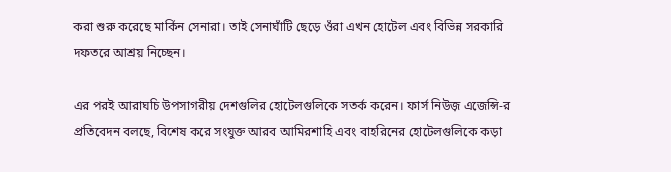করা শুরু করেছে মার্কিন সেনারা। তাই সেনাঘাঁটি ছেড়ে ওঁরা এখন হোটেল এবং বিভিন্ন সরকারি দফতরে আশ্রয় নিচ্ছেন।

এর পরই আরাঘচি উপসাগরীয় দেশগুলির হোটেলগুলিকে সতর্ক করেন। ফার্স নিউজ় এজেন্সি-র প্রতিবেদন বলছে, বিশেষ করে সংযুক্ত আরব আমিরশাহি এবং বাহরিনের হোটেলগুলিকে কড়া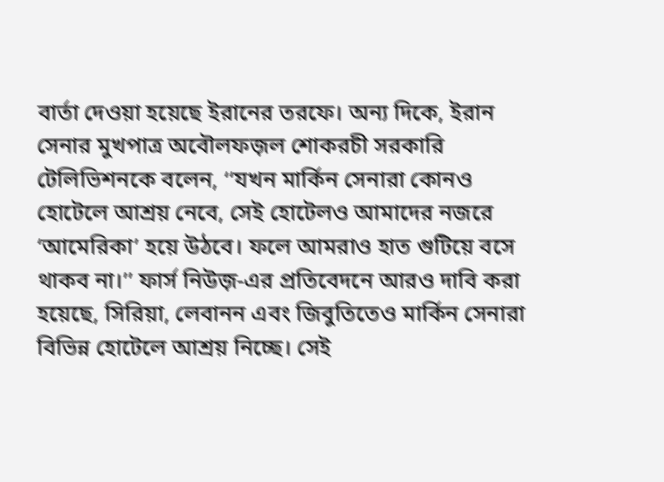বার্তা দেওয়া হয়েছে ইরানের তরফে। অন্য দিকে, ইরান সেনার মুখপাত্র অবৌলফজ়ল শোকরচী সরকারি টেলিভিশনকে বলেন, ‘‘যখন মার্কিন সেনারা কোনও হোটেলে আশ্রয় নেবে, সেই হোটেলও আমাদের নজরে ‘আমেরিকা’ হয়ে উঠবে। ফলে আমরাও হাত গুটিয়ে বসে থাকব না।’’ ফার্স নিউজ়-এর প্রতিবেদনে আরও দাবি করা হয়েছে, সিরিয়া, লেবানন এবং জিবুতিতেও মার্কিন সেনারা বিভিন্ন হোটেলে আশ্রয় নিচ্ছে। সেই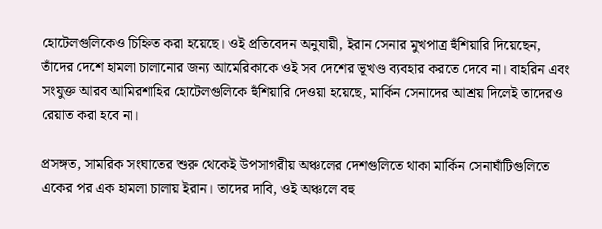হোটেলগুলিকেও চিহ্নিত করা হয়েছে। ওই প্রতিবেদন অনুযায়ী, ইরান সেনার মুখপাত্র হুঁশিয়ারি দিয়েছেন, তাঁদের দেশে হামলা চালানোর জন্য আমেরিকাকে ওই সব দেশের ভূখণ্ড ব্যবহার করতে দেবে না। বাহরিন এবং সংযুক্ত আরব আমিরশাহির হোটেলগুলিকে হুঁশিয়ারি দেওয়া হয়েছে, মার্কিন সেনাদের আশ্রয় দিলেই তাদেরও রেয়াত করা হবে না।

প্রসঙ্গত, সামরিক সংঘাতের শুরু থেকেই উপসাগরীয় অঞ্চলের দেশগুলিতে থাকা মার্কিন সেনাঘাঁটিগুলিতে একের পর এক হামলা চালায় ইরান। তাদের দাবি, ওই অঞ্চলে বহু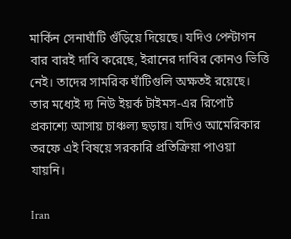মার্কিন সেনাঘাঁটি গুঁড়িয়ে দিয়েছে। যদিও পেন্টাগন বার বারই দাবি করেছে, ইরানের দাবির কোনও ভিত্তি নেই। তাদের সামরিক ঘাঁটিগুলি অক্ষতই রয়েছে। তার মধ্যেই দ্য নিউ ইয়র্ক টাইমস-এর রিপোর্ট প্রকাশ্যে আসায় চাঞ্চল্য ছড়ায়। যদিও আমেরিকার তরফে এই বিষয়ে সরকারি প্রতিক্রিয়া পাওয়া যায়নি।

Iran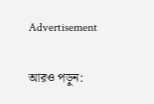Advertisement

আরও পড়ুন: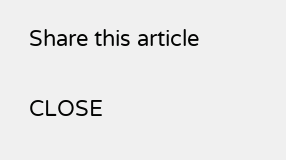Share this article

CLOSE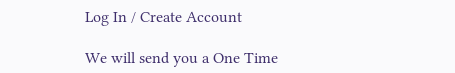Log In / Create Account

We will send you a One Time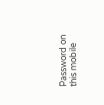Password on this mobile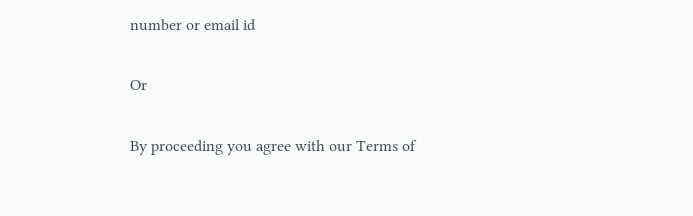number or email id

Or

By proceeding you agree with our Terms of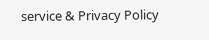service & Privacy Policy